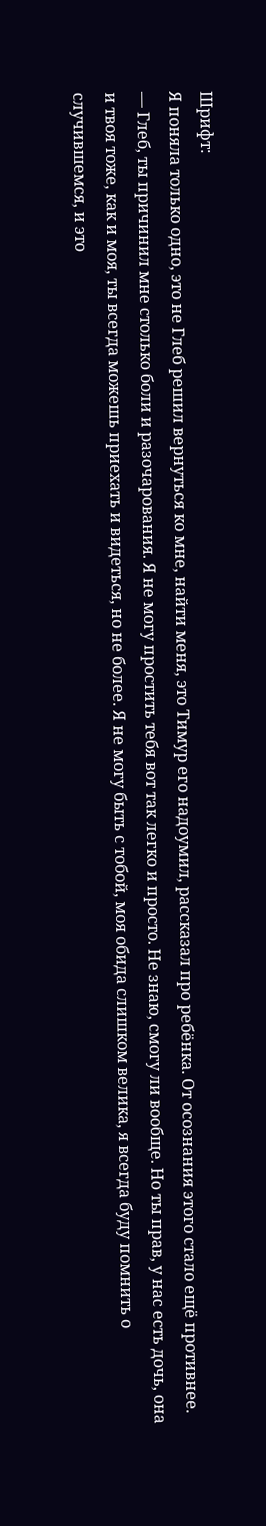Шрифт:
Я поняла только одно, это не Глеб решил вернуться ко мне, найти меня, это Тимур его надоумил, рассказал про ребёнка. От осознания этого стало ещё противнее.
— Глеб, ты причинил мне столько боли и разочарования. Я не могу простить тебя вот так легко и просто. Не знаю, смогу ли вообще. Но ты прав, у нас есть дочь, она и твоя тоже, как и моя, ты всегда можешь приехать и видеться, но не более. Я не могу быть с тобой, моя обида слишком велика, я всегда буду помнить о случившемся, и это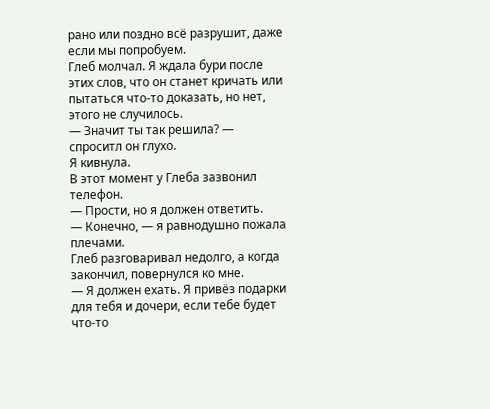рано или поздно всё разрушит, даже если мы попробуем.
Глеб молчал. Я ждала бури после этих слов, что он станет кричать или пытаться что-то доказать, но нет, этого не случилось.
— Значит ты так решила? — спроситл он глухо.
Я кивнула.
В этот момент у Глеба зазвонил телефон.
— Прости, но я должен ответить.
— Конечно, — я равнодушно пожала плечами.
Глеб разговаривал недолго, а когда закончил, повернулся ко мне.
— Я должен ехать. Я привёз подарки для тебя и дочери, если тебе будет что-то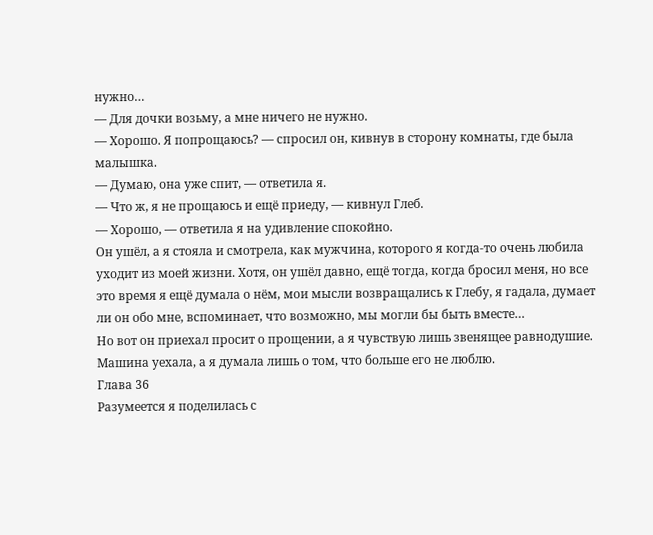нужно…
— Для дочки возьму, а мне ничего не нужно.
— Хорошо. Я попрощаюсь? — спросил он, кивнув в сторону комнаты, где была малышка.
— Думаю, она уже спит, — ответила я.
— Что ж, я не прощаюсь и ещё приеду, — кивнул Глеб.
— Хорошо, — ответила я на удивление спокойно.
Он ушёл, а я стояла и смотрела, как мужчина, которого я когда-то очень любила уходит из моей жизни. Хотя, он ушёл давно, ещё тогда, когда бросил меня, но все это время я ещё думала о нём, мои мысли возвращались к Глебу, я гадала, думает ли он обо мне, вспоминает, что возможно, мы могли бы быть вместе…
Но вот он приехал просит о прощении, а я чувствую лишь звенящее равнодушие.
Машина уехала, а я думала лишь о том, что больше его не люблю.
Глава 36
Разумеется я поделилась с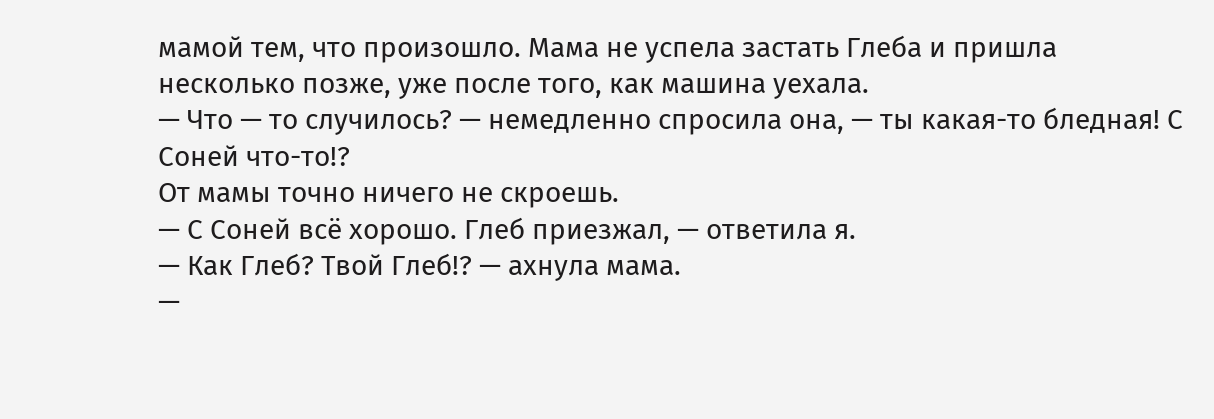мамой тем, что произошло. Мама не успела застать Глеба и пришла несколько позже, уже после того, как машина уехала.
— Что — то случилось? — немедленно спросила она, — ты какая-то бледная! С Соней что-то!?
От мамы точно ничего не скроешь.
— С Соней всё хорошо. Глеб приезжал, — ответила я.
— Как Глеб? Твой Глеб!? — ахнула мама.
—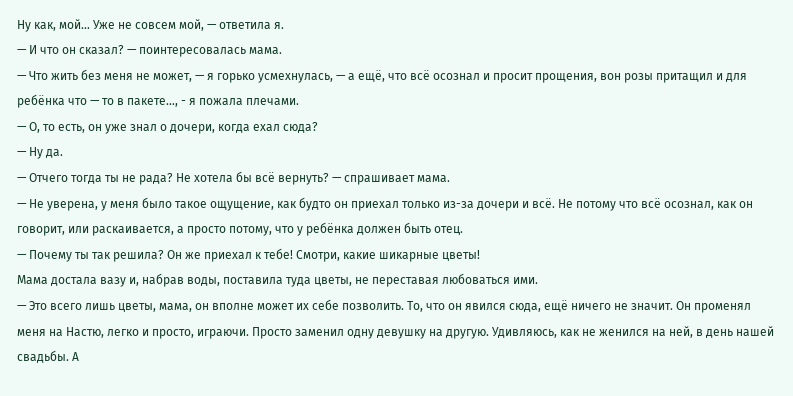Ну как, мой… Уже не совсем мой, — ответила я.
— И что он сказал? — поинтересовалась мама.
— Что жить без меня не может, — я горько усмехнулась, — а ещё, что всё осознал и просит прощения, вон розы притащил и для ребёнка что — то в пакете…, - я пожала плечами.
— О, то есть, он уже знал о дочери, когда ехал сюда?
— Ну да.
— Отчего тогда ты не рада? Не хотела бы всё вернуть? — спрашивает мама.
— Не уверена, у меня было такое ощущение, как будто он приехал только из-за дочери и всё. Не потому что всё осознал, как он говорит, или раскаивается, а просто потому, что у ребёнка должен быть отец.
— Почему ты так решила? Он же приехал к тебе! Смотри, какие шикарные цветы!
Мама достала вазу и, набрав воды, поставила туда цветы, не переставая любоваться ими.
— Это всего лишь цветы, мама, он вполне может их себе позволить. То, что он явился сюда, ещё ничего не значит. Он променял меня на Настю, легко и просто, играючи. Просто заменил одну девушку на другую. Удивляюсь, как не женился на ней, в день нашей свадьбы. А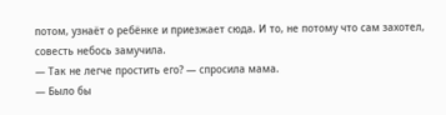потом, узнаёт о ребёнке и приезжает сюда. И то, не потому что сам захотел, совесть небось замучила.
— Так не легче простить его? — спросила мама.
— Было бы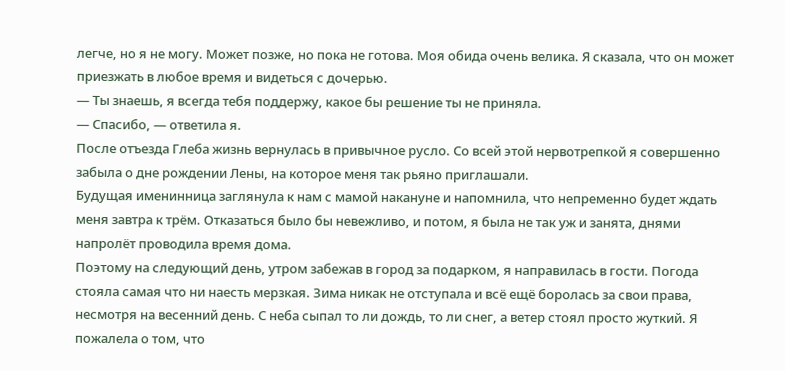легче, но я не могу. Может позже, но пока не готова. Моя обида очень велика. Я сказала, что он может приезжать в любое время и видеться с дочерью.
— Ты знаешь, я всегда тебя поддержу, какое бы решение ты не приняла.
— Спасибо, — ответила я.
После отъезда Глеба жизнь вернулась в привычное русло. Со всей этой нервотрепкой я совершенно забыла о дне рождении Лены, на которое меня так рьяно приглашали.
Будущая именинница заглянула к нам с мамой накануне и напомнила, что непременно будет ждать меня завтра к трём. Отказаться было бы невежливо, и потом, я была не так уж и занята, днями напролёт проводила время дома.
Поэтому на следующий день, утром забежав в город за подарком, я направилась в гости. Погода стояла самая что ни наесть мерзкая. Зима никак не отступала и всё ещё боролась за свои права, несмотря на весенний день. С неба сыпал то ли дождь, то ли снег, а ветер стоял просто жуткий. Я пожалела о том, что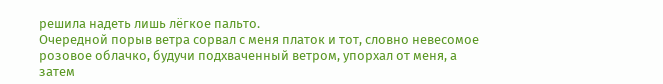решила надеть лишь лёгкое пальто.
Очередной порыв ветра сорвал с меня платок и тот, словно невесомое розовое облачко, будучи подхваченный ветром, упорхал от меня, а затем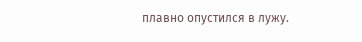плавно опустился в лужу.